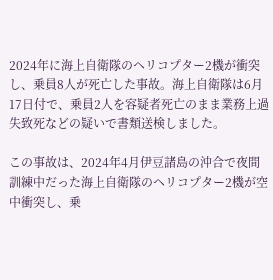2024年に海上自衛隊のヘリコプター2機が衝突し、乗員8人が死亡した事故。海上自衛隊は6月17日付で、乗員2人を容疑者死亡のまま業務上過失致死などの疑いで書類送検しました。

この事故は、2024年4月伊豆諸島の沖合で夜間訓練中だった海上自衛隊のヘリコプター2機が空中衝突し、乗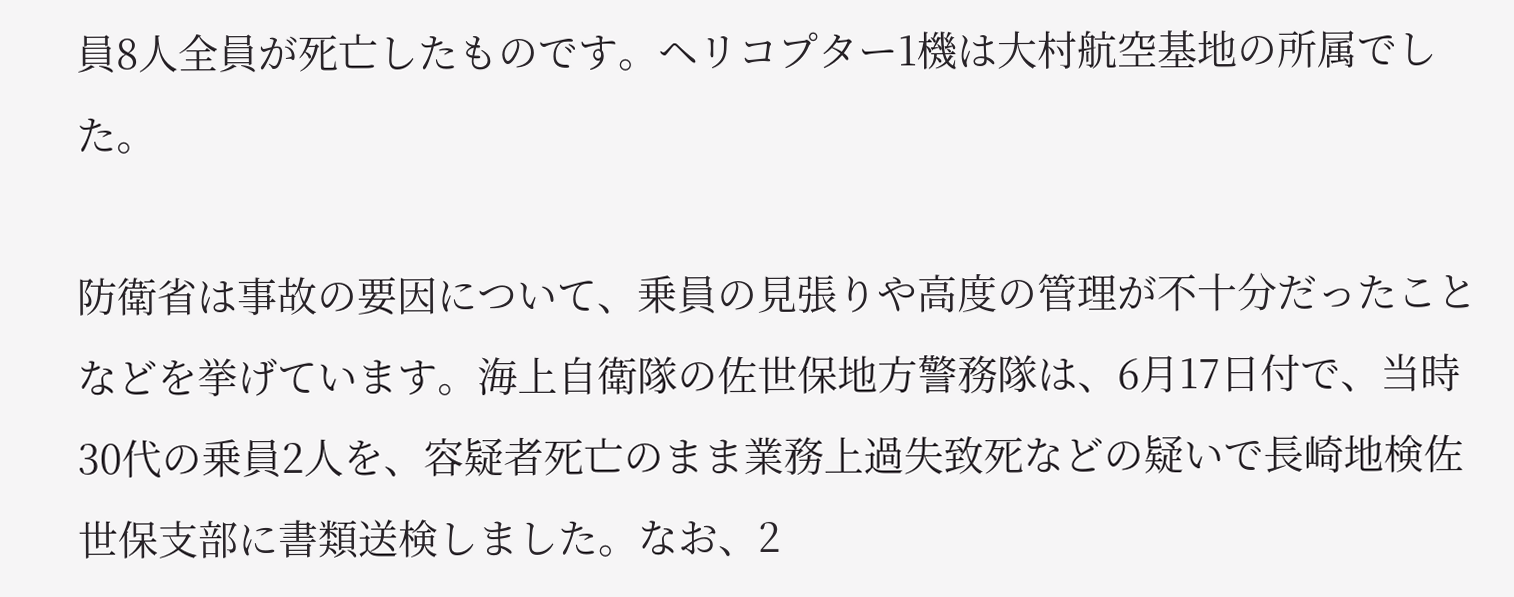員8人全員が死亡したものです。ヘリコプター1機は大村航空基地の所属でした。

防衛省は事故の要因について、乗員の見張りや高度の管理が不十分だったことなどを挙げています。海上自衛隊の佐世保地方警務隊は、6月17日付で、当時30代の乗員2人を、容疑者死亡のまま業務上過失致死などの疑いで長崎地検佐世保支部に書類送検しました。なお、2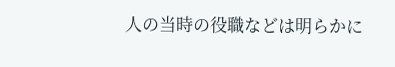人の当時の役職などは明らかに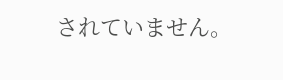されていません。